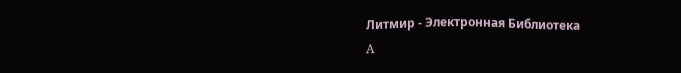Литмир - Электронная Библиотека
A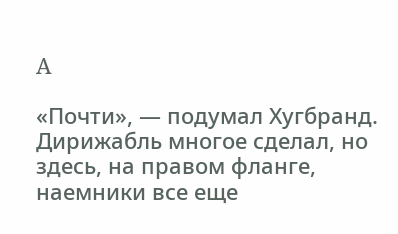A

«Почти», — подумал Хугбранд. Дирижабль многое сделал, но здесь, на правом фланге, наемники все еще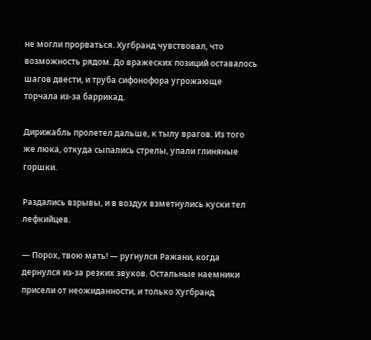не могли прорваться. Хугбранд чувствовал, что возможность рядом. До вражеских позиций оставалось шагов двести, и труба сифонофора угрожающе торчала из-за баррикад.

Дирижабль пролетел дальше, к тылу врагов. Из того же люка, откуда сыпались стрелы, упали глиняные горшки.

Раздались взрывы, и в воздух взметнулись куски тел лефкийцев.

— Порох, твою мать! — ругнулся Ражани, когда дернулся из-за резких звуков. Остальные наемники присели от неожиданности, и только Хугбранд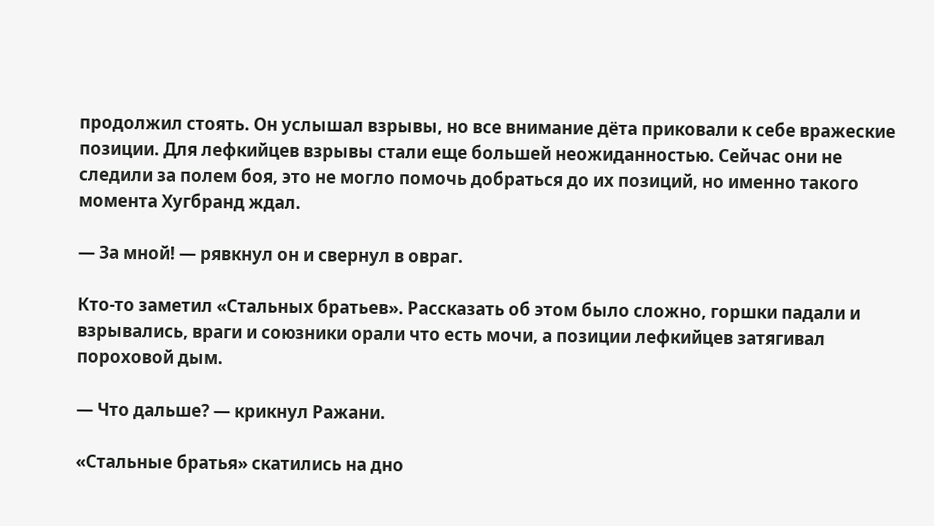продолжил стоять. Он услышал взрывы, но все внимание дёта приковали к себе вражеские позиции. Для лефкийцев взрывы стали еще большей неожиданностью. Сейчас они не следили за полем боя, это не могло помочь добраться до их позиций, но именно такого момента Хугбранд ждал.

— За мной! — рявкнул он и свернул в овраг.

Кто-то заметил «Стальных братьев». Рассказать об этом было сложно, горшки падали и взрывались, враги и союзники орали что есть мочи, а позиции лефкийцев затягивал пороховой дым.

— Что дальше? — крикнул Ражани.

«Стальные братья» скатились на дно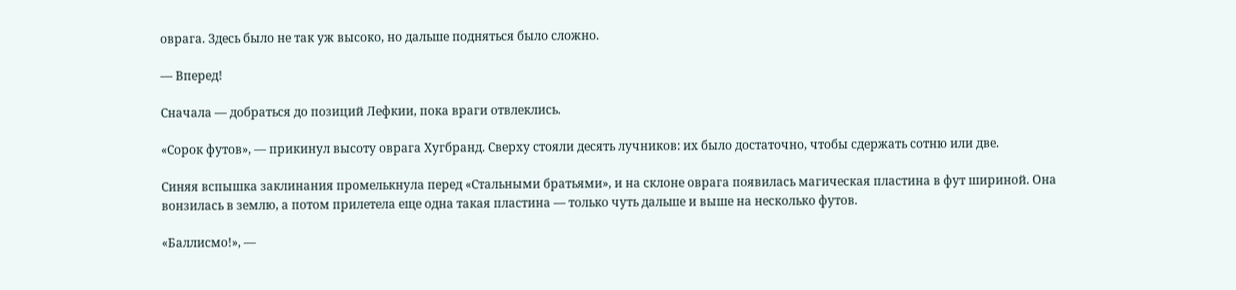оврага. Здесь было не так уж высоко, но дальше подняться было сложно.

— Вперед!

Сначала — добраться до позиций Лефкии, пока враги отвлеклись.

«Сорок футов», — прикинул высоту оврага Хугбранд. Сверху стояли десять лучников: их было достаточно, чтобы сдержать сотню или две.

Синяя вспышка заклинания промелькнула перед «Стальными братьями», и на склоне оврага появилась магическая пластина в фут шириной. Она вонзилась в землю, а потом прилетела еще одна такая пластина — только чуть дальше и выше на несколько футов.

«Баллисмо!», —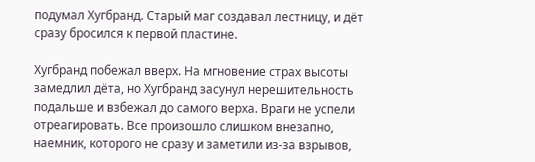подумал Хугбранд. Старый маг создавал лестницу, и дёт сразу бросился к первой пластине.

Хугбранд побежал вверх. На мгновение страх высоты замедлил дёта, но Хугбранд засунул нерешительность подальше и взбежал до самого верха. Враги не успели отреагировать. Все произошло слишком внезапно, наемник, которого не сразу и заметили из-за взрывов,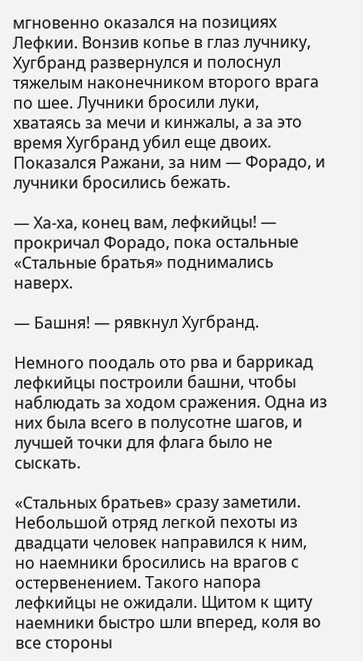мгновенно оказался на позициях Лефкии. Вонзив копье в глаз лучнику, Хугбранд развернулся и полоснул тяжелым наконечником второго врага по шее. Лучники бросили луки, хватаясь за мечи и кинжалы, а за это время Хугбранд убил еще двоих. Показался Ражани, за ним — Форадо, и лучники бросились бежать.

— Ха-ха, конец вам, лефкийцы! — прокричал Форадо, пока остальные «Стальные братья» поднимались наверх.

— Башня! — рявкнул Хугбранд.

Немного поодаль ото рва и баррикад лефкийцы построили башни, чтобы наблюдать за ходом сражения. Одна из них была всего в полусотне шагов, и лучшей точки для флага было не сыскать.

«Стальных братьев» сразу заметили. Небольшой отряд легкой пехоты из двадцати человек направился к ним, но наемники бросились на врагов с остервенением. Такого напора лефкийцы не ожидали. Щитом к щиту наемники быстро шли вперед, коля во все стороны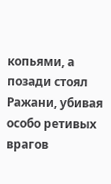копьями, а позади стоял Ражани, убивая особо ретивых врагов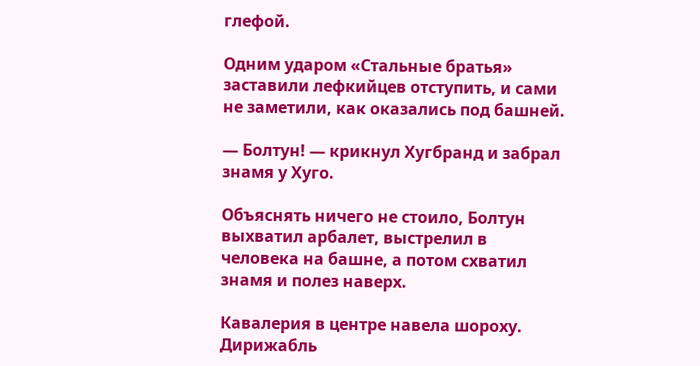глефой.

Одним ударом «Стальные братья» заставили лефкийцев отступить, и сами не заметили, как оказались под башней.

— Болтун! — крикнул Хугбранд и забрал знамя у Хуго.

Объяснять ничего не стоило, Болтун выхватил арбалет, выстрелил в человека на башне, а потом схватил знамя и полез наверх.

Кавалерия в центре навела шороху. Дирижабль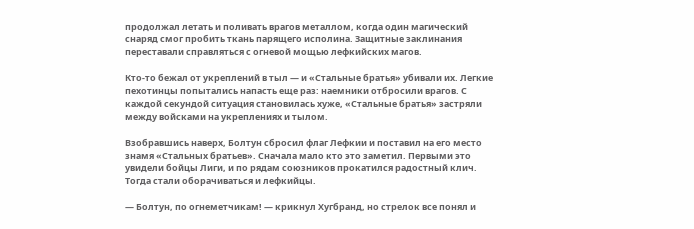продолжал летать и поливать врагов металлом, когда один магический снаряд смог пробить ткань парящего исполина. Защитные заклинания переставали справляться с огневой мощью лефкийских магов.

Кто-то бежал от укреплений в тыл — и «Стальные братья» убивали их. Легкие пехотинцы попытались напасть еще раз: наемники отбросили врагов. С каждой секундой ситуация становилась хуже, «Стальные братья» застряли между войсками на укреплениях и тылом.

Взобравшись наверх, Болтун сбросил флаг Лефкии и поставил на его место знамя «Стальных братьев». Сначала мало кто это заметил. Первыми это увидели бойцы Лиги, и по рядам союзников прокатился радостный клич. Тогда стали оборачиваться и лефкийцы.

— Болтун, по огнеметчикам! — крикнул Хугбранд, но стрелок все понял и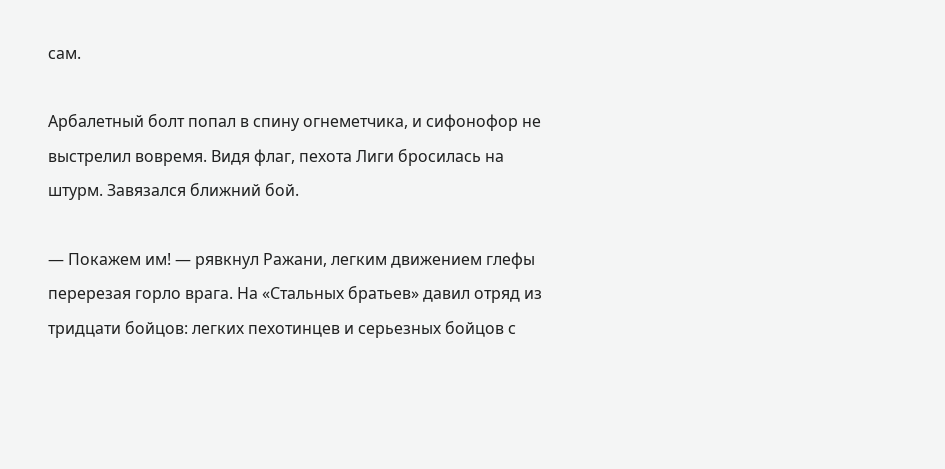сам.

Арбалетный болт попал в спину огнеметчика, и сифонофор не выстрелил вовремя. Видя флаг, пехота Лиги бросилась на штурм. Завязался ближний бой.

— Покажем им! — рявкнул Ражани, легким движением глефы перерезая горло врага. На «Стальных братьев» давил отряд из тридцати бойцов: легких пехотинцев и серьезных бойцов с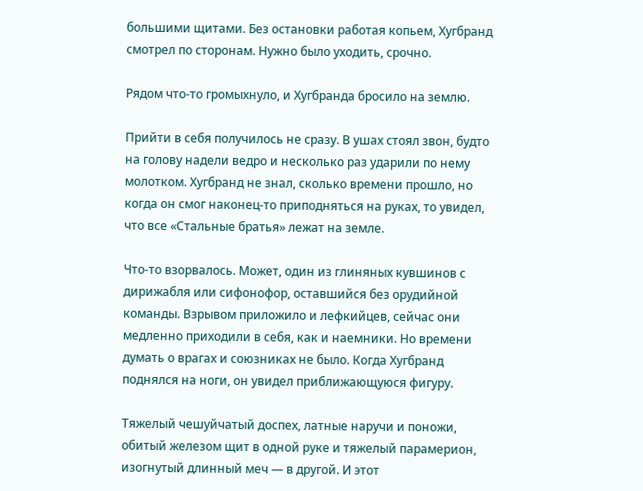большими щитами. Без остановки работая копьем, Хугбранд смотрел по сторонам. Нужно было уходить, срочно.

Рядом что-то громыхнуло, и Хугбранда бросило на землю.

Прийти в себя получилось не сразу. В ушах стоял звон, будто на голову надели ведро и несколько раз ударили по нему молотком. Хугбранд не знал, сколько времени прошло, но когда он смог наконец-то приподняться на руках, то увидел, что все «Стальные братья» лежат на земле.

Что-то взорвалось. Может, один из глиняных кувшинов с дирижабля или сифонофор, оставшийся без орудийной команды. Взрывом приложило и лефкийцев, сейчас они медленно приходили в себя, как и наемники. Но времени думать о врагах и союзниках не было. Когда Хугбранд поднялся на ноги, он увидел приближающуюся фигуру.

Тяжелый чешуйчатый доспех, латные наручи и поножи, обитый железом щит в одной руке и тяжелый парамерион, изогнутый длинный меч — в другой. И этот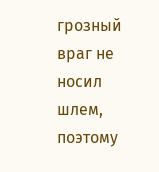грозный враг не носил шлем, поэтому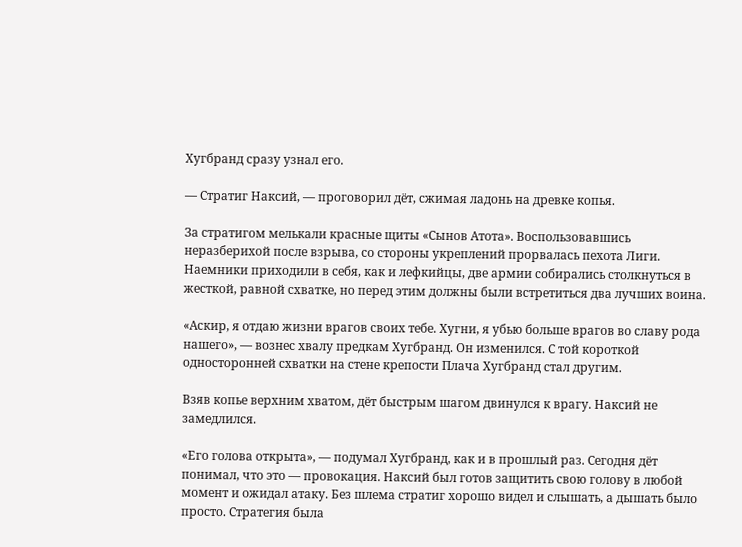Хугбранд сразу узнал его.

— Стратиг Наксий, — проговорил дёт, сжимая ладонь на древке копья.

За стратигом мелькали красные щиты «Сынов Атота». Воспользовавшись неразберихой после взрыва, со стороны укреплений прорвалась пехота Лиги. Наемники приходили в себя, как и лефкийцы, две армии собирались столкнуться в жесткой, равной схватке, но перед этим должны были встретиться два лучших воина.

«Аскир, я отдаю жизни врагов своих тебе. Хугни, я убью больше врагов во славу рода нашего», — вознес хвалу предкам Хугбранд. Он изменился. С той короткой односторонней схватки на стене крепости Плача Хугбранд стал другим.

Взяв копье верхним хватом, дёт быстрым шагом двинулся к врагу. Наксий не замедлился.

«Его голова открыта», — подумал Хугбранд, как и в прошлый раз. Сегодня дёт понимал, что это — провокация. Наксий был готов защитить свою голову в любой момент и ожидал атаку. Без шлема стратиг хорошо видел и слышать, а дышать было просто. Стратегия была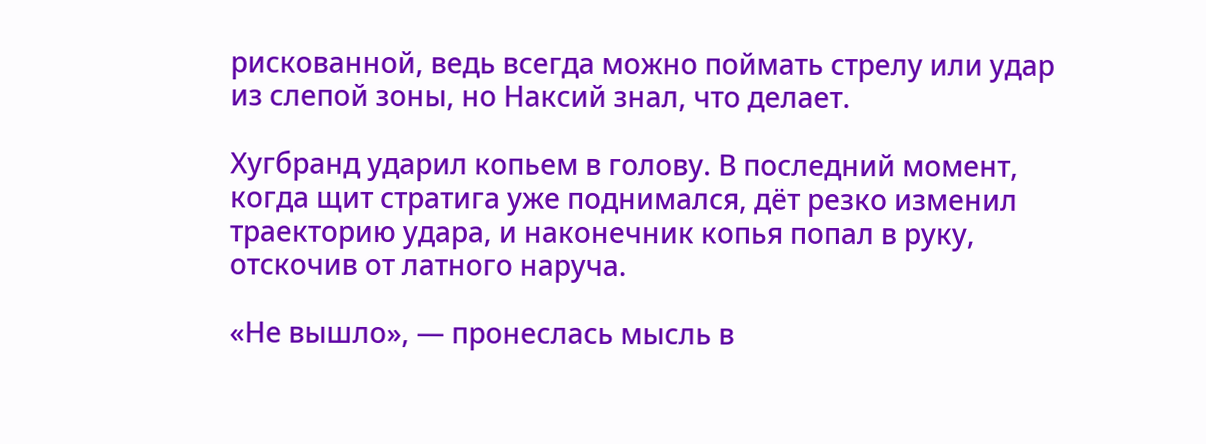рискованной, ведь всегда можно поймать стрелу или удар из слепой зоны, но Наксий знал, что делает.

Хугбранд ударил копьем в голову. В последний момент, когда щит стратига уже поднимался, дёт резко изменил траекторию удара, и наконечник копья попал в руку, отскочив от латного наруча.

«Не вышло», — пронеслась мысль в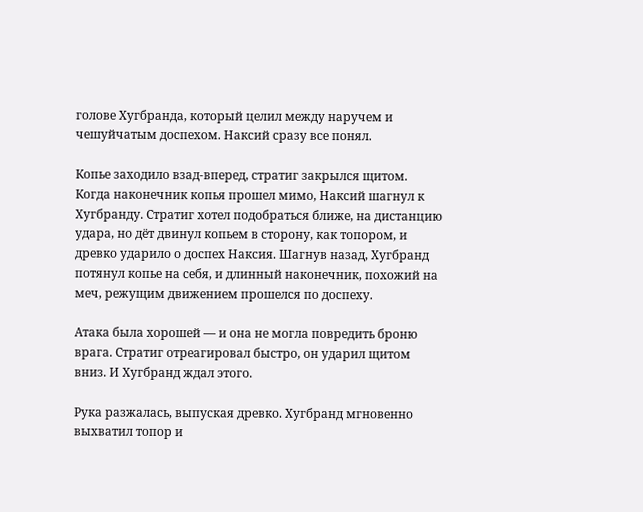голове Хугбранда, который целил между наручем и чешуйчатым доспехом. Наксий сразу все понял.

Копье заходило взад-вперед, стратиг закрылся щитом. Когда наконечник копья прошел мимо, Наксий шагнул к Хугбранду. Стратиг хотел подобраться ближе, на дистанцию удара, но дёт двинул копьем в сторону, как топором, и древко ударило о доспех Наксия. Шагнув назад, Хугбранд потянул копье на себя, и длинный наконечник, похожий на меч, режущим движением прошелся по доспеху.

Атака была хорошей — и она не могла повредить броню врага. Стратиг отреагировал быстро, он ударил щитом вниз. И Хугбранд ждал этого.

Рука разжалась, выпуская древко. Хугбранд мгновенно выхватил топор и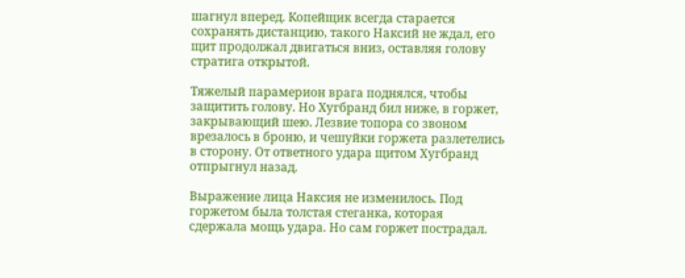шагнул вперед. Копейщик всегда старается сохранять дистанцию, такого Наксий не ждал, его щит продолжал двигаться вниз, оставляя голову стратига открытой.

Тяжелый парамерион врага поднялся, чтобы защитить голову. Но Хугбранд бил ниже, в горжет, закрывающий шею. Лезвие топора со звоном врезалось в броню, и чешуйки горжета разлетелись в сторону. От ответного удара щитом Хугбранд отпрыгнул назад.

Выражение лица Наксия не изменилось. Под горжетом была толстая стеганка, которая сдержала мощь удара. Но сам горжет пострадал.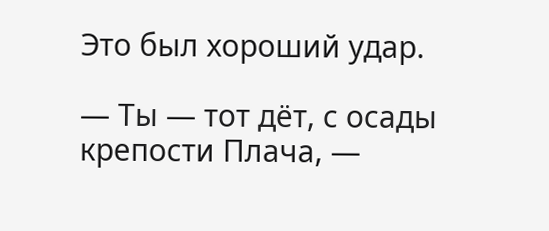Это был хороший удар.

— Ты — тот дёт, с осады крепости Плача, —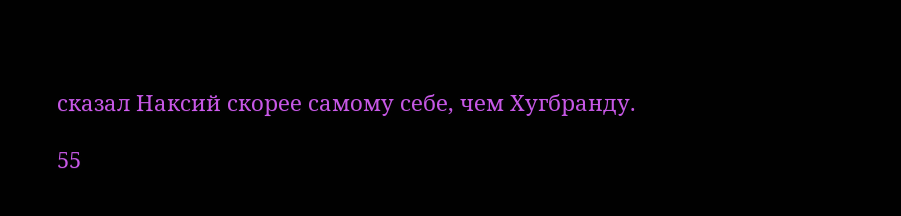сказал Наксий скорее самому себе, чем Хугбранду.

55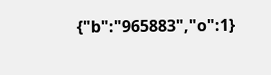{"b":"965883","o":1}